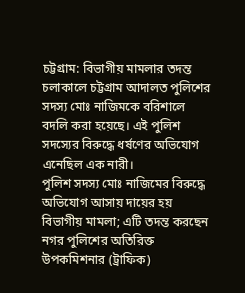চট্টগ্রাম: বিভাগীয় মামলার তদন্ত চলাকালে চট্টগ্রাম আদালত পুলিশের সদস্য মোঃ নাজিমকে বরিশালে বদলি করা হয়েছে। এই পুলিশ সদস্যের বিরুদ্ধে ধর্ষণের অভিযোগ এনেছিল এক নারী।
পুলিশ সদস্য মোঃ নাজিমের বিরুদ্ধে অভিযোগ আসায় দায়ের হয় বিভাগীয় মামলা; এটি তদন্ত করছেন নগর পুলিশের অতিরিক্ত উপকমিশনার (ট্রাফিক)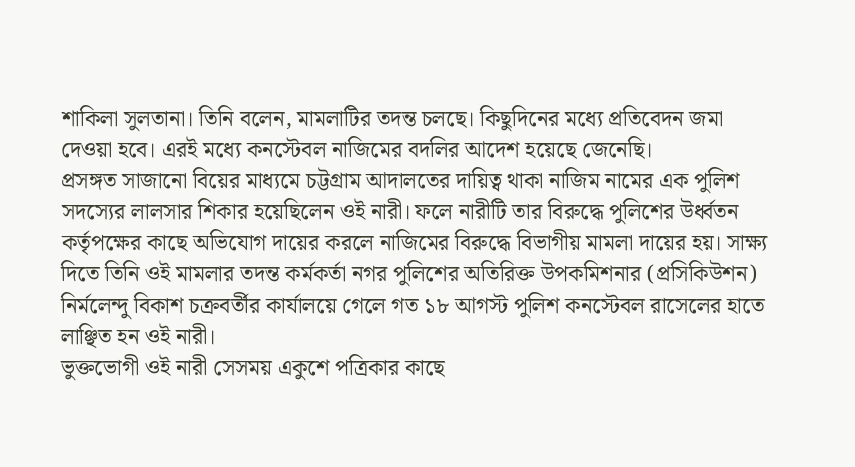শাকিলা সুলতানা। তিনি বলেন, মামলাটির তদন্ত চলছে। কিছুদিনের মধ্যে প্রতিবেদন জমা দেওয়া হবে। এরই মধ্যে কনস্টেবল নাজিমের বদলির আদেশ হয়েছে জেনেছি।
প্রসঙ্গত সাজানো বিয়ের মাধ্যমে চট্টগ্রাম আদালতের দায়িত্ব থাকা নাজিম নামের এক পুলিশ সদস্যের লালসার শিকার হয়েছিলেন ওই নারী। ফলে নারীটি তার বিরুদ্ধে পুলিশের উর্ধ্বতন কর্তৃপক্ষের কাছে অভিযোগ দায়ের করলে নাজিমের বিরুদ্ধে বিভাগীয় মামলা দায়ের হয়। সাক্ষ্য দিতে তিনি ওই মামলার তদন্ত কর্মকর্তা নগর পুলিশের অতিরিক্ত উপকমিশনার (প্রসিকিউশন) নির্মলেন্দু বিকাশ চক্রবর্তীর কার্যালয়ে গেলে গত ১৮ আগস্ট পুলিশ কনস্টেবল রাসেলের হাতে লাঞ্ছিত হন ওই নারী।
ভুক্তভোগী ওই নারী সেসময় একুশে পত্রিকার কাছে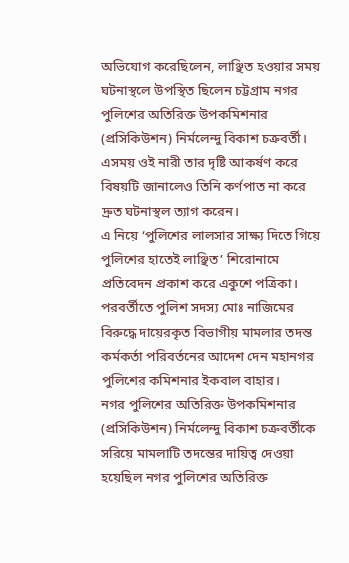অভিযোগ করেছিলেন, লাঞ্ছিত হওয়ার সময় ঘটনাস্থলে উপস্থিত ছিলেন চট্টগ্রাম নগর পুলিশের অতিরিক্ত উপকমিশনার (প্রসিকিউশন) নির্মলেন্দু বিকাশ চক্রবর্তী। এসময় ওই নারী তার দৃষ্টি আকর্ষণ করে বিষয়টি জানালেও তিনি কর্ণপাত না করে দ্রুত ঘটনাস্থল ত্যাগ করেন।
এ নিয়ে ‘পুলিশের লালসার সাক্ষ্য দিতে গিয়ে পুলিশের হাতেই লাঞ্ছিত’ শিরোনামে প্রতিবেদন প্রকাশ করে একুশে পত্রিকা।
পরবর্তীতে পুলিশ সদস্য মোঃ নাজিমের বিরুদ্ধে দায়েরকৃত বিভাগীয় মামলার তদন্ত কর্মকর্তা পরিবর্তনের আদেশ দেন মহানগর পুলিশের কমিশনার ইকবাল বাহার।
নগর পুলিশের অতিরিক্ত উপকমিশনার (প্রসিকিউশন) নির্মলেন্দু বিকাশ চক্রবর্তীকে সরিয়ে মামলাটি তদন্তের দায়িত্ব দেওয়া হয়েছিল নগর পুলিশের অতিরিক্ত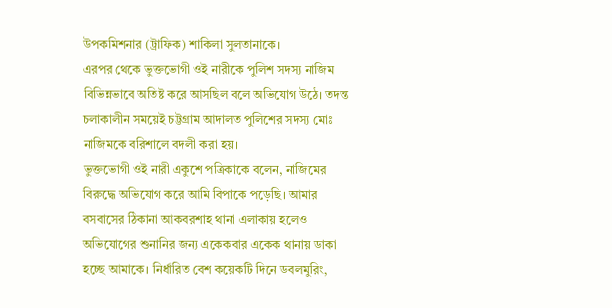উপকমিশনার (ট্রাফিক) শাকিলা সুলতানাকে।
এরপর থেকে ভুক্তভোগী ওই নারীকে পুলিশ সদস্য নাজিম বিভিন্নভাবে অতিষ্ট করে আসছিল বলে অভিযোগ উঠে। তদন্ত চলাকালীন সময়েই চট্টগ্রাম আদালত পুলিশের সদস্য মোঃ নাজিমকে বরিশালে বদলী করা হয়।
ভুক্তভোগী ওই নারী একুশে পত্রিকাকে বলেন, নাজিমের বিরুদ্ধে অভিযোগ করে আমি বিপাকে পড়েছি। আমার বসবাসের ঠিকানা আকবরশাহ থানা এলাকায় হলেও অভিযোগের শুনানির জন্য একেকবার একেক থানায় ডাকা হচ্ছে আমাকে। নির্ধারিত বেশ কয়েকটি দিনে ডবলমুরিং,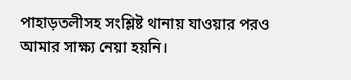পাহাড়তলীসহ সংশ্লিষ্ট থানায় যাওয়ার পরও আমার সাক্ষ্য নেয়া হয়নি।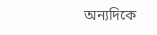অন্যদিকে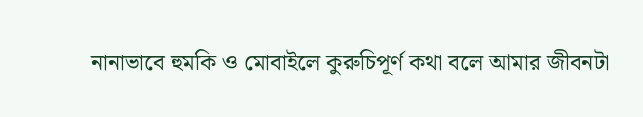নানাভাবে হুমকি ও মোবাইলে কুরুচিপূর্ণ কথা বলে আমার জীবনটা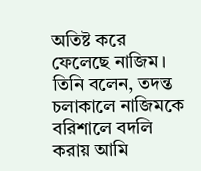অতিষ্ট করে ফেলেছে নাজিম।
তিনি বলেন, তদন্ত চলাকালে নাজিমকে বরিশালে বদলি করায় আমি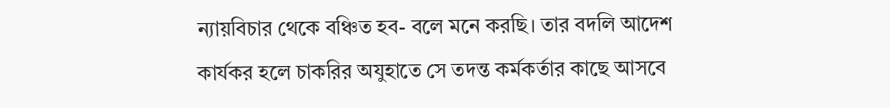ন্যায়বিচার থেকে বঞ্চিত হব- বলে মনে করছি। তার বদলি আদেশ কার্যকর হলে চাকরির অযুহাতে সে তদন্ত কর্মকর্তার কাছে আসবে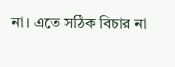না। এতে সঠিক বিচার না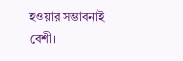হওয়ার সম্ভাবনাই বেশী।